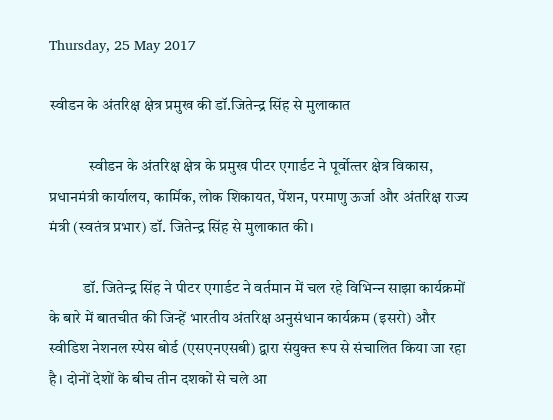Thursday, 25 May 2017

स्‍वीडन के अंतरिक्ष क्षेत्र प्रमुख की डॉ.जितेन्‍द्र सिंह से मुलाकात

             स्‍वीडन के अंतरिक्ष क्षेत्र के प्रमुख पीटर एगार्डट ने पूर्वोत्‍तर क्षेत्र विकास, प्रधानमंत्री कार्यालय, कार्मिक, लोक शिकायत, पेंशन, परमाणु ऊर्जा और अंतरिक्ष राज्‍य मंत्री (स्‍वतंत्र प्रभार) डॉ. जितेन्‍द्र सिंह से मुलाकात की।

           डॉ. जितेन्‍द्र सिंह ने पीटर एगार्डट ने वर्तमान में चल रहे विभिन्‍न साझा कार्यक्रमों के बारे में बातचीत की जिन्‍हें भारतीय अंतरिक्ष अनुसंधान कार्यक्रम (इसरो) और स्‍वीडिश नेशनल स्‍पेस बोर्ड (एसएनएसबी) द्वारा संयुक्‍त रूप से संचालित किया जा रहा है। दोनों देशों के बीच तीन दशकों से चले आ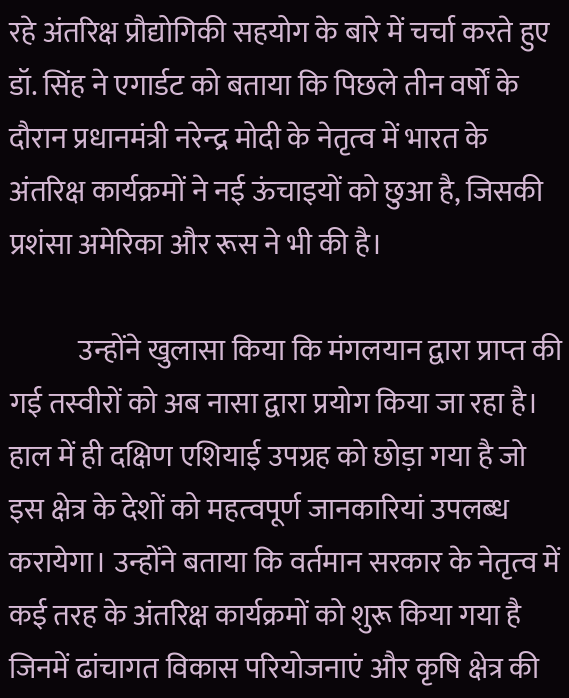रहे अंतरिक्ष प्रौद्योगिकी सहयोग के बारे में चर्चा करते हुए डॉ. सिंह ने एगार्डट को बताया कि पिछले तीन वर्षों के दौरान प्रधानमंत्री नरेन्‍द्र मोदी के नेतृत्‍व में भारत के अंतरिक्ष कार्यक्रमों ने नई ऊंचाइयों को छुआ है, जिसकी प्रशंसा अमेरिका और रूस ने भी की है।

            उन्‍होंने खुलासा किया कि मंगलयान द्वारा प्राप्‍त की गई तस्‍वीरों को अब नासा द्वारा प्रयोग किया जा रहा है। हाल में ही दक्षिण एशियाई उपग्रह को छोड़ा गया है जो इस क्षेत्र के देशों को महत्‍वपूर्ण जानकारियां उपलब्‍ध करायेगा। उन्‍होंने बताया कि वर्तमान सरकार के नेतृत्‍व में कई तरह के अंतरिक्ष कार्यक्रमों को शुरू किया गया है जिनमें ढांचागत विकास परियोजनाएं और कृषि क्षेत्र की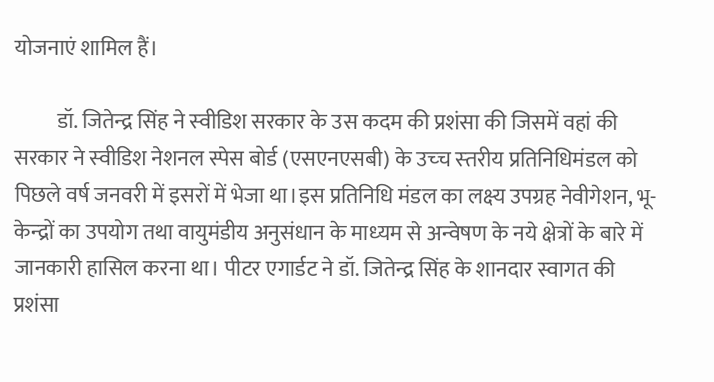योजनाएं शामिल हैं।

          डॉ. जितेन्‍द्र सिंह ने स्‍वीडिश सरकार के उस कदम की प्रशंसा की जिसमें वहां की सरकार ने स्‍वीडिश नेशनल स्‍पेस बोर्ड (एसएनएसबी) के उच्‍च स्‍तरीय प्रतिनिधिमंडल को पिछले वर्ष जनवरी में इसरों में भेजा था।इस प्रतिनिधि मंडल का लक्ष्‍य उपग्रह नेवीगेशन, भू-केन्‍द्रों का उपयोग तथा वायुमंडीय अनुसंधान के माध्‍यम से अन्‍वेषण के नये क्षेत्रों के बारे में जानकारी हासिल करना था। पीटर एगार्डट ने डॉ. जितेन्‍द्र सिंह के शानदार स्‍वागत की प्रशंसा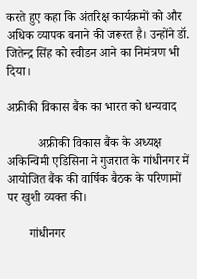करते हुए कहा कि अंतरिक्ष कार्यक्रमों को और अधिक व्‍यापक बनाने की जरूरत है। उन्‍होंने डॉ. जितेन्‍द्र सिंह को स्‍वीडन आने का निमंत्रण भी दिया।

अफ्रीकी विकास बैंक का भारत को धन्यवाद

          अफ्रीकी विकास बैंक के अध्यक्ष अकिन्विमी एडिसिना ने गुजरात के गांधीनगर में आयोजित बैंक की वार्षिक बैठक के परिणामों पर खुशी व्यक्त की।

       गांधीनगर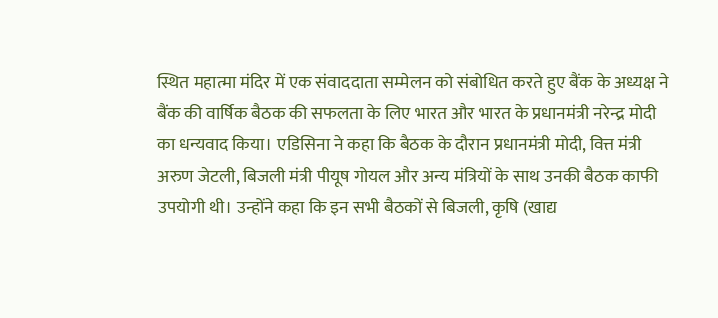स्थित महात्मा मंदिर में एक संवाददाता सम्मेलन को संबोधित करते हुए बैंक के अध्यक्ष ने बैंक की वार्षिक बैठक की सफलता के लिए भारत और भारत के प्रधानमंत्री नरेन्द्र मोदी का धन्यवाद किया। एडिसिना ने कहा कि बैठक के दौरान प्रधानमंत्री मोदी, वित्त मंत्री अरुण जेटली, बिजली मंत्री पीयूष गोयल और अन्य मंत्रियों के साथ उनकी बैठक काफी उपयोगी थी। उन्होंने कहा कि इन सभी बैठकों से बिजली, कृषि (खाद्य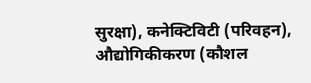सुरक्षा), कनेक्टिविटी (परिवहन), औद्योगिकीकरण (कौशल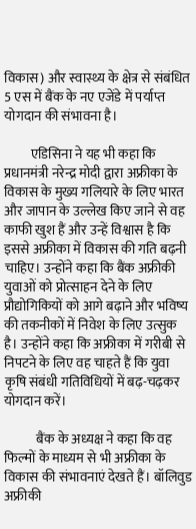विकास) और स्वास्थ्य के क्षेत्र से संबंधित 5 एस में बैंक के नए एजेंडे में पर्याप्त योगदान की संभावना है।

          एडिसिना ने यह भी कहा कि प्रधानमंत्री नरेन्द्र मोदी द्वारा अफ्रीका के विकास के मुख्य गलियारे के लिए भारत और जापान के उल्लेख किए जाने से वह काफी खुश हैं और उन्हें विश्वास है कि इससे अफ्रीका में विकास की गति बढ़नी चाहिए। उन्होंने कहा कि बैंक अफ्रीकी युवाओं को प्रोत्साहन देने के लिए प्रौद्योगिकियों को आगे बढ़ाने और भविष्य की तकनीकों में निवेश के लिए उत्सुक है। उन्होंने कहा कि अफ्रीका में गरीबी से निपटने के लिए वह चाहते हैं कि युवा कृषि संबंधी गतिविधियों में बढ़-चढ़कर योगदान करें।

            बैंक के अध्यक्ष ने कहा कि वह फिल्मों के माध्यम से भी अफ्रीका के विकास की संभावनाएं देखते हैं। बॉलिवुड अफ्रीकी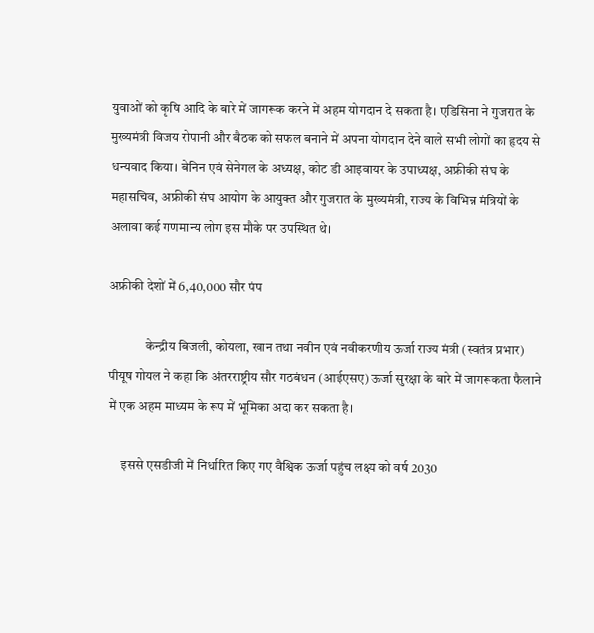युवाओं को कृषि आदि के बारे में जागरूक करने में अहम योगदान दे सकता है। एडिसिना ने गुजरात के मुख्यमंत्री विजय रोपानी और बैठक को सफल बनाने में अपना योगदान देने वाले सभी लोगों का हृदय से धन्यवाद किया। बेनिन एवं सेनेगल के अध्यक्ष, कोट डी आइवायर के उपाध्यक्ष, अफ्रीकी संघ के महासचिव, अफ्रीकी संघ आयोग के आयुक्त और गुजरात के मुख्यमंत्री, राज्य के विभिन्न मंत्रियों के अलावा कई गणमान्य लोग इस मौके पर उपस्थित थे।

अफ्रीकी देशों में 6,40,000 सौर पंप

              केन्द्रीय बिजली, कोयला, खान तथा नवीन एवं नवीकरणीय ऊर्जा राज्य मंत्री (स्वतंत्र प्रभार) पीयूष गोयल ने कहा कि अंतरराष्ट्रीय सौर गठबंधन (आईएसए) ऊर्जा सुरक्षा के बारे में जागरूकता फैलाने में एक अहम माध्यम के रूप में भूमिका अदा कर सकता है।

     इससे एसडीजी में निर्धारित किए गए वैश्विक ऊर्जा पहुंच लक्ष्य को वर्ष 2030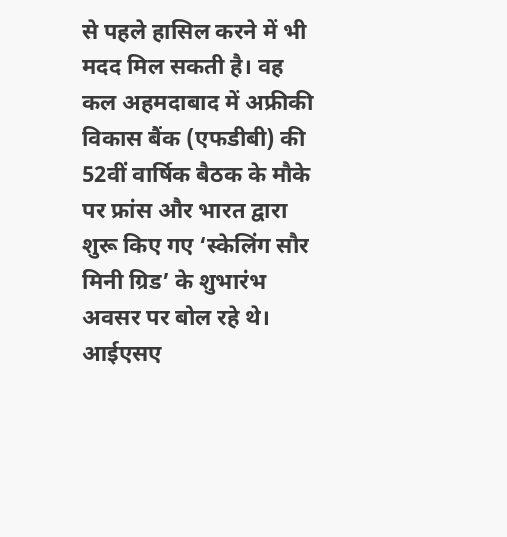से पहले हासिल करने में भी मदद मिल सकती है। वह कल अहमदाबाद में अफ्रीकी विकास बैंक (एफडीबी) की 52वीं वार्षिक बैठक के मौके पर फ्रांस और भारत द्वारा शुरू किए गए ‘स्केलिंग सौर मिनी ग्रिड’ के शुभारंभ अवसर पर बोल रहे थे। आईएसए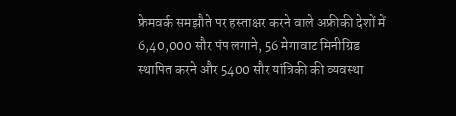फ्रेमवर्क समझौते पर हस्ताक्षर करने वाले अफ्रीकी देशों में 6,40,000 सौर पंप लगाने, 56 मेगावाट मिनीग्रिड स्थापित करने और 5400 सौर यांत्रिकी की व्यवस्था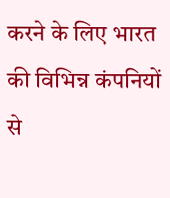करने के लिए भारत की विभिन्न कंपनियों से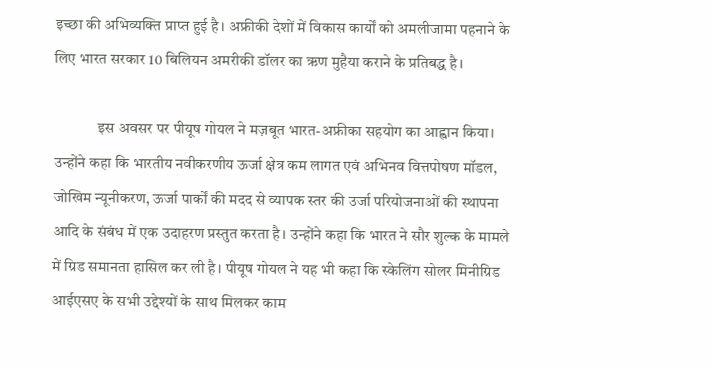इच्छा की अभिव्यक्ति प्राप्त हुई है। अफ्रीकी देशों में विकास कार्यों को अमलीजामा पहनाने के लिए भारत सरकार 10 बिलियन अमरीकी डॉलर का ऋण मुहैया कराने के प्रतिबद्ध है।

              इस अवसर पर पीयूष गोयल ने मज़बूत भारत-अफ्रीका सहयोग का आह्वान किया। उन्होंने कहा कि भारतीय नवीकरणीय ऊर्जा क्षेत्र कम लागत एवं अभिनव वित्तपोषण मॉडल, जोखिम न्यूनीकरण, ऊर्जा पार्कों की मदद से व्यापक स्तर की उर्जा परियोजनाओं की स्थापना आदि के संबंध में एक उदाहरण प्रस्तुत करता है। उन्होंने कहा कि भारत ने सौर शुल्क के मामले में ग्रिड समानता हासिल कर ली है। पीयूष गोयल ने यह भी कहा कि स्केलिंग सोलर मिनीग्रिड आईएसए के सभी उद्देश्यों के साथ मिलकर काम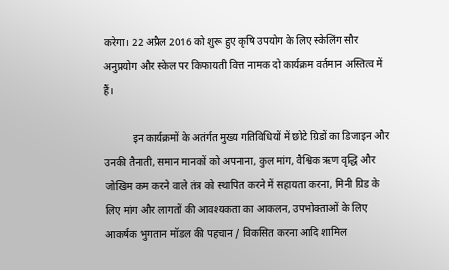करेगा। 22 अप्रैल 2016 को शुरू हुए कृषि उपयोग के लिए स्केलिंग सौर अनुप्रयोग और स्केल पर किफायती वित्त नामक दो कार्यक्रम वर्तमान अस्तित्व में हैं।

           इन कार्यक्रमों के अतंर्गत मुख्य गतिविधियों में छोटे ग्रिडों का डिजाइन और उनकी तैनाती, समान मानकों को अपनाना, कुल मांग, वैश्विक ऋण वृद्धि और जोखिम कम करने वाले तंत्र को स्थापित करने में सहायता करना, मिनी ग्रिड के लिए मांग और लागतों की आवश्यकता का आकलन, उपभोक्ताओं के लिए आकर्षक भुगतान मॉडल की पहचान / विकसित करना आदि शामिल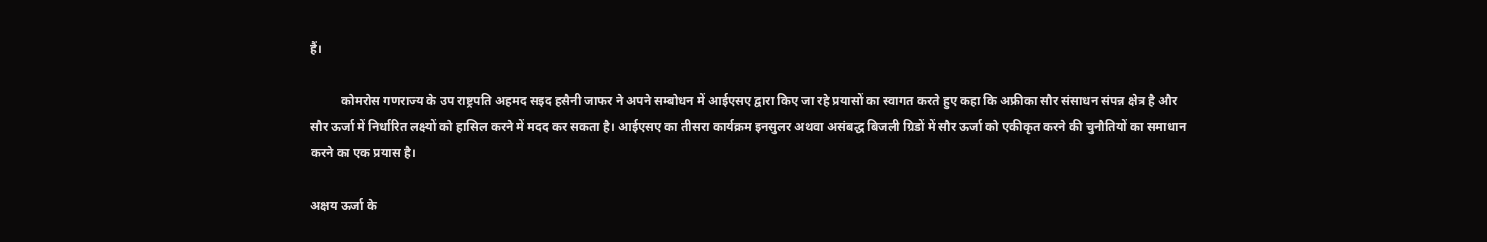हैं।

          कोमरोस गणराज्य के उप राष्ट्रपति अहमद सइद हसैनी जाफर ने अपने सम्बोधन में आईएसए द्वारा किए जा रहे प्रयासों का स्वागत करते हुए कहा कि अफ्रीका सौर संसाधन संपन्न क्षेत्र है और सौर ऊर्जा में निर्धारित लक्ष्यों को हासिल करने में मदद कर सकता है। आईएसए का तीसरा कार्यक्रम इनसुलर अथवा असंबद्ध बिजली ग्रिडों में सौर ऊर्जा को एकीकृत करने की चुनौतियों का समाधान करने का एक प्रयास है।

अक्षय ऊर्जा के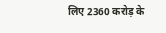लिए 2360 करोड़ के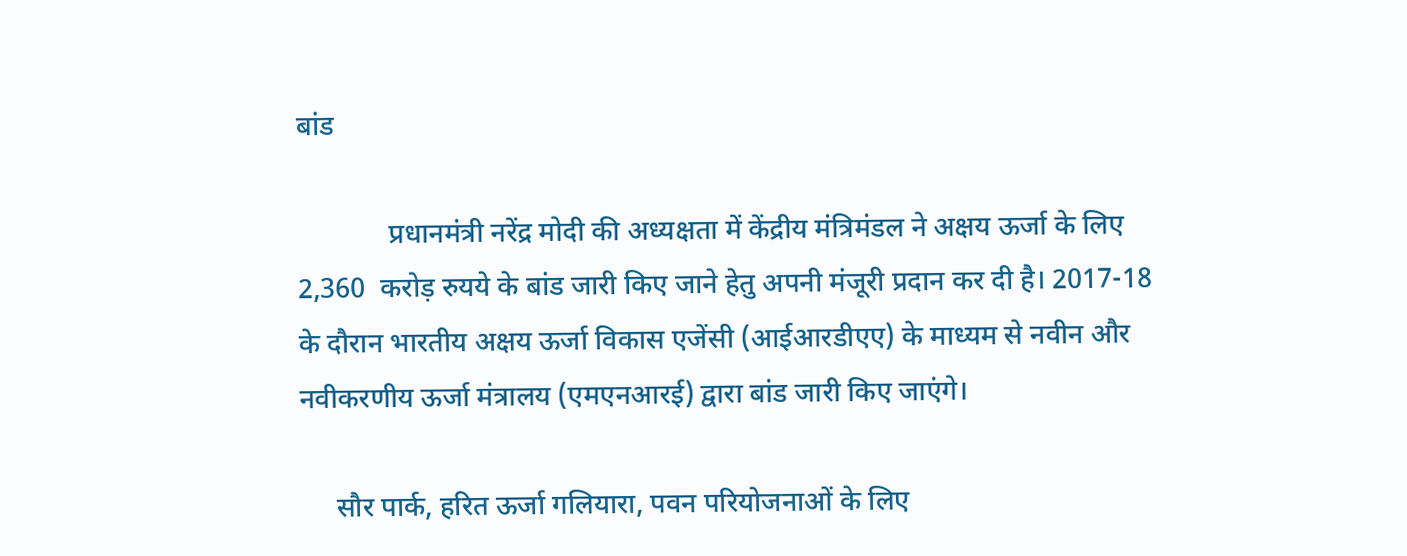बांड

             प्रधानमंत्री नरेंद्र मोदी की अध्यक्षता में केंद्रीय मंत्रिमंडल ने अक्षय ऊर्जा के लिए 2,360  करोड़ रुयये के बांड जारी किए जाने हेतु अपनी मंजूरी प्रदान कर दी है। 2017-18 के दौरान भारतीय अक्षय ऊर्जा विकास एजेंसी (आईआरडीएए) के माध्यम से नवीन और नवीकरणीय ऊर्जा मंत्रालय (एमएनआरई) द्वारा बांड जारी किए जाएंगे।

     सौर पार्क, हर‍ित ऊर्जा गलि‍यारा, पवन परियोजनाओं के लिए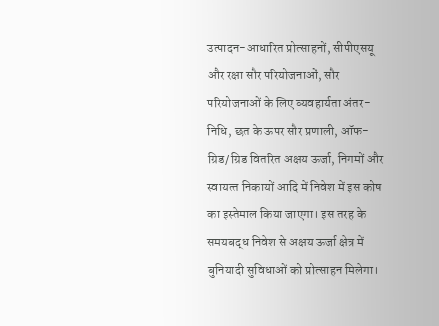उत्‍पादन-आधारित प्रोत्साहनों, सीपीएसयू और रक्षा सौर परियोजनाओं, सौर परियोजनाओं के लिए व्यवहार्यता अंतर-निधि, छत के ऊपर सौर प्रणाली, ऑफ-ग्रिड/ग्रि‍ड व‍ितरि‍त अक्षय ऊर्जा, न‍िगमों और स्‍वायत्‍त न‍िकायों आद‍ि में नि‍वेश में इस कोष का इस्‍तेमाल किया जाएगा। इस तरह के समयबद्ध निवेश से अक्षय ऊर्जा क्षेत्र में बुनियादी सुविधाओं को प्रोत्साहन मिलेगा।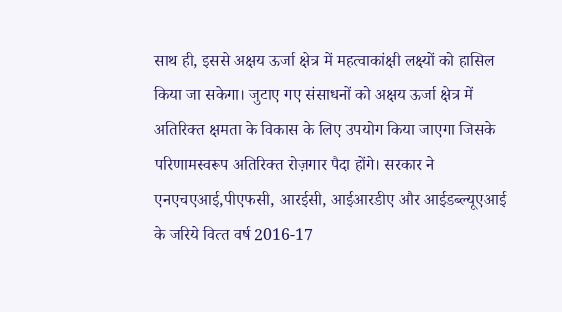साथ ही, इससे अक्षय ऊर्जा क्षेत्र में महत्वाकांक्षी लक्ष्यों को हासिल किया जा सकेगा। जुटाए गए संसाधनों को अक्षय ऊर्जा क्षेत्र में अतिरिक्त क्षमता के विकास के लिए उपयोग किया जाएगा जिसके परिणामस्वरूप अतिरिक्त रोज़गार पैदा होंगे। सरकार ने एनएचएआई,पीएफसी, आरईसी, आईआरडीए और आईडब्ल्यूएआई के जरिये व‍ित्‍त वर्ष 2016-17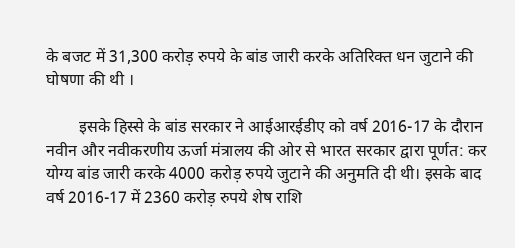के बजट में 31,300 करोड़ रुपये के बांड जारी करके अतिरिक्त धन जुटाने की घोषणा की थी ।

        इसके हि‍स्‍से के बांड सरकार ने आईआरईडीए को वर्ष 2016-17 के दौरान नवीन और नवीकरणीय ऊर्जा मंत्रालय की ओर से भारत सरकार द्वारा पूर्णत: कर योग्‍य बांड जारी करके 4000 करोड़ रुपये जुटाने की अनुमत‍ि दी थी। इसके बाद वर्ष 2016-17 में 2360 करोड़ रुपये शेष राशि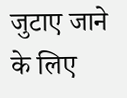जुटाए जाने के लिए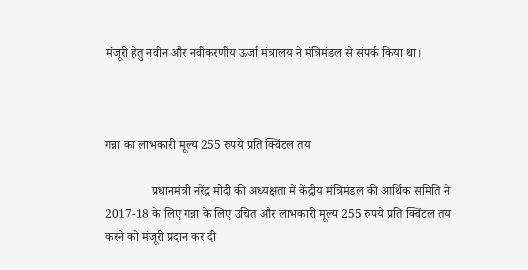मंजूरी हेतु नवीन और नवीकरणीय ऊर्जा मंत्रालय ने मंत्रिमंडल से संपर्क किया था।



गन्ना का लाभकारी मूल्य 255 रुपये प्रति क्विंटल तय

               प्रधानमंत्री नरेंद्र मोदी की अध्यक्षता में केंद्रीय मंत्रिमंडल की आर्थिक समिति ने 2017-18 के लिए गन्ना के लिए उचित और लाभकारी मूल्य 255 रुपये प्रति क्विंटल तय करने को मंजूरी प्रदान कर दी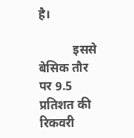है।

           इससे बेसिक तौर पर 9.5 प्रतिशत की रिकवरी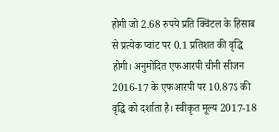होगी जो 2.68 रुपये प्रति क्विंटल के हिसाब से प्रत्येक प्वांट पर 0.1 प्रतिशत की वृद्धि होगी। अनुमोदित एफआरपी चीनी सीजन 2016-17 के एफआरपी पर 10.87ऽ की वृद्धि को दर्शाता है। स्वीकृत मूल्य 2017-18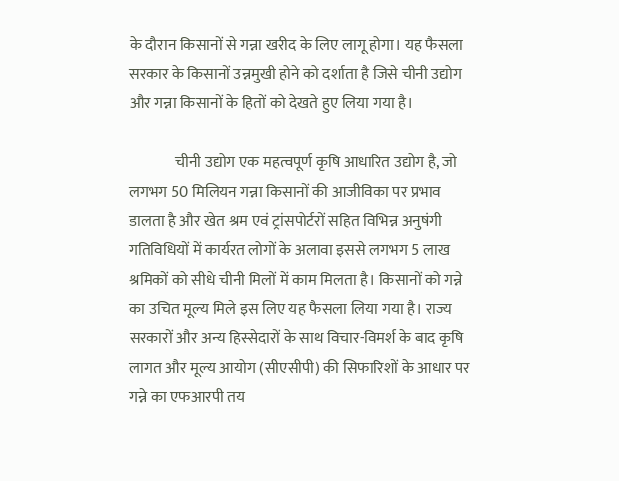के दौरान किसानों से गन्ना खरीद के लिए लागू होगा। यह फैसला सरकार के किसानों उन्नमुखी होने को दर्शाता है जिसे चीनी उद्योग और गन्ना किसानों के हितों को देखते हुए लिया गया है।

               चीनी उद्योग एक महत्वपूर्ण कृषि आधारित उद्योग है, जो लगभग 50 मिलियन गन्ना किसानों की आजीविका पर प्रभाव डालता है और खेत श्रम एवं ट्रांसपोर्टरों सहित विभिन्न अनुषंगी गतिविधियों में कार्यरत लोगों के अलावा इससे लगभग 5 लाख श्रमिकों को सीधे चीनी मिलों में काम मिलता है। किसानों को गन्ने का उचित मूल्य मिले इस लिए यह फैसला लिया गया है। राज्य सरकारों और अन्य हिस्सेदारों के साथ विचार-विमर्श के बाद कृषि लागत और मूल्य आयोग (सीएसीपी) की सिफारिशों के आधार पर गन्ने का एफआरपी तय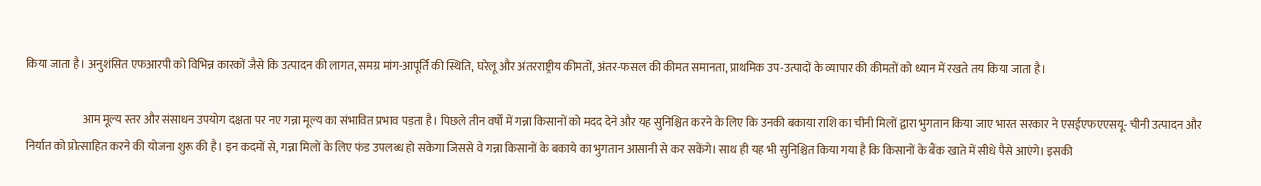किया जाता है। अनुशंसित एफआरपी को विभिन्न कारकों जैसे कि उत्पादन की लागत, समग्र मांग-आपूर्ति की स्थिति, घरेलू और अंतरराष्ट्रीय कीमतों, अंतर-फसल की कीमत समानता, प्राथमिक उप-उत्पादों के व्यापार की कीमतों को ध्यान में रखते तय किया जाता है।

                         आम मूल्य स्तर और संसाधन उपयोग दक्षता पर नए गन्ना मूल्य का संभावित प्रभाव पड़ता है। पिछले तीन वर्षों में गन्ना किसानों को मदद देने और यह सुनिश्चित करने के लिए कि उनकी बकाया राशि का चीनी मिलों द्वारा भुगतान किया जाए भारत सरकार ने एसईएफएएसयू- चीनी उत्पादन और निर्यात को प्रोत्साहित करने की योजना शुरू की है। इन कदमों से, गन्ना मिलों के लिए फंड उपलब्ध हो सकेगा जिससे वे गन्ना किसानों के बकाये का भुगतान आसानी से कर सकेंगे। साथ ही यह भी सुनिश्चित किया गया है कि किसानों के बैंक खाते में सीधे पैसे आएंगे। इसकी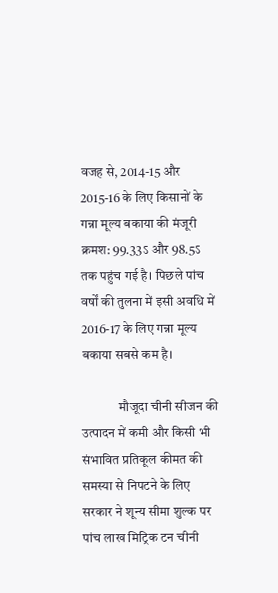वजह से, 2014-15 और 2015-16 के लिए किसानों के गन्ना मूल्य बकाया की मंजूरी क्रमश: 99.33ऽ और 98.5ऽ तक पहुंच गई है। पिछले पांच वर्षों की तुलना में इसी अवधि में 2016-17 के लिए गन्ना मूल्य बकाया सबसे कम है।

              मौजूदा चीनी सीजन की उत्पादन में कमी और किसी भी संभावित प्रतिकूल कीमत की समस्या से निपटने के लिए सरकार ने शून्य सीमा शुल्क पर पांच लाख मिट्रिक टन चीनी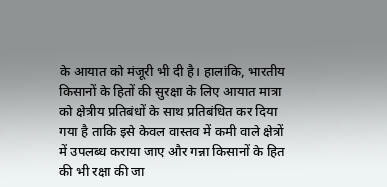के आयात को मंजूरी भी दी है। हालांकि, भारतीय किसानों के हितों की सुरक्षा के लिए आयात मात्रा को क्षेत्रीय प्रतिबंधों के साथ प्रतिबंधित कर दिया गया है ताकि इसे केवल वास्तव में कमी वाले क्षेत्रों में उपलब्ध कराया जाए और गन्ना किसानों के हित की भी रक्षा की जा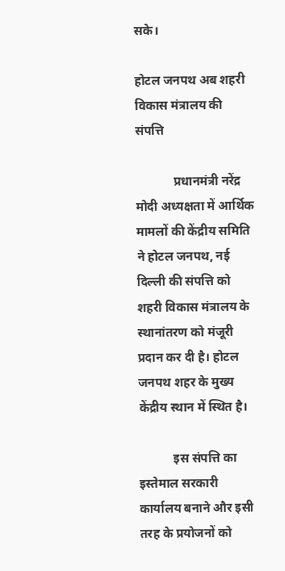सके।

होटल जनपथ अब शहरी विकास मंत्रालय की संपत्ति

            प्रधानमंत्री नरेंद्र मोदी अध्यक्षता में आर्थिक मामलों की केंद्रीय समिति ने होटल जनपथ, नई दिल्ली की संपत्ति को शहरी विकास मंत्रालय के स्थानांतरण को मंजूरी प्रदान कर दी है। होटल जनपथ शहर के मुख्य केंद्रीय स्थान में स्थित है।

           इस संपत्ति का इस्तेमाल सरकारी कार्यालय बनाने और इसी तरह के प्रयोजनों को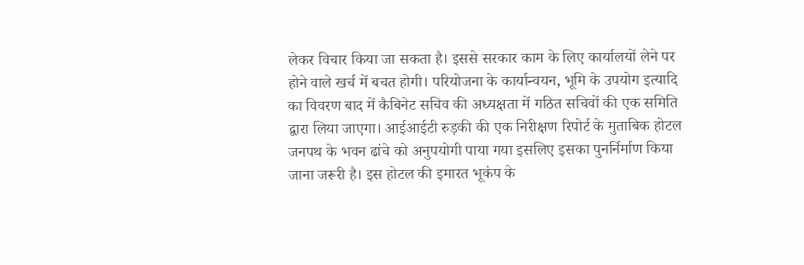लेकर विचार किया जा सकता है। इससे सरकार काम के लिए कार्यालयों लेने पर होने वाले खर्च में बचत होगी। परियोजना के कार्यान्वयन, भूमि के उपयोग इत्यादि का विवरण बाद में कैबिनेट सचिव की अध्यक्षता में गठित सचिवों की एक समिति द्वारा लिया जाएगा। आईआईटी रुड़की की एक निरीक्षण रिपोर्ट के मुताबिक होटल जनपथ के भवन ढांचे को अनुपयोगी पाया गया इसलिए इसका पुनर्निर्माण किया जाना जरूरी है। इस होटल की इमारत भूकंप के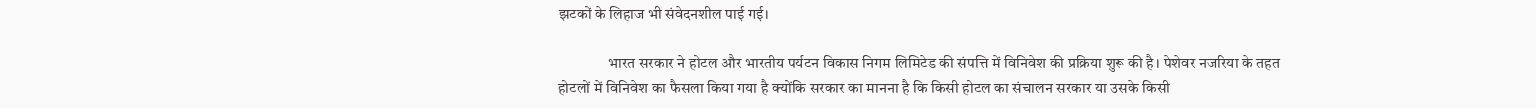झटकों के लिहाज भी संवेदनशील पाई गई।

                भारत सरकार ने होटल और भारतीय पर्यटन विकास निगम लिमिटेड की संपत्ति में विनिवेश की प्रक्रिया शुरू की है। पेशेवर नजरिया के तहत होटलों में विनिवेश का फैसला किया गया है क्योंकि सरकार का मानना है कि किसी होटल का संचालन सरकार या उसके किसी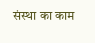संस्था का काम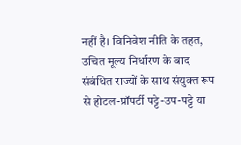नहीं है। विनिवेश नीति के तहत, उचित मूल्य निर्धारण के बाद संबंधित राज्यों के साथ संयुक्त रूप से होटल-प्रॉपर्टी पट्टे-उप-पट्टे या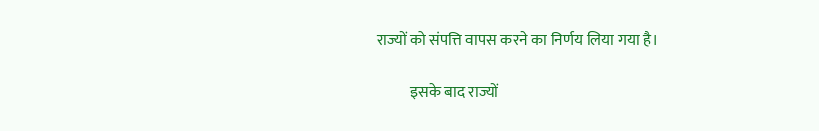राज्यों को संपत्ति वापस करने का निर्णय लिया गया है।

           इसके बाद राज्यों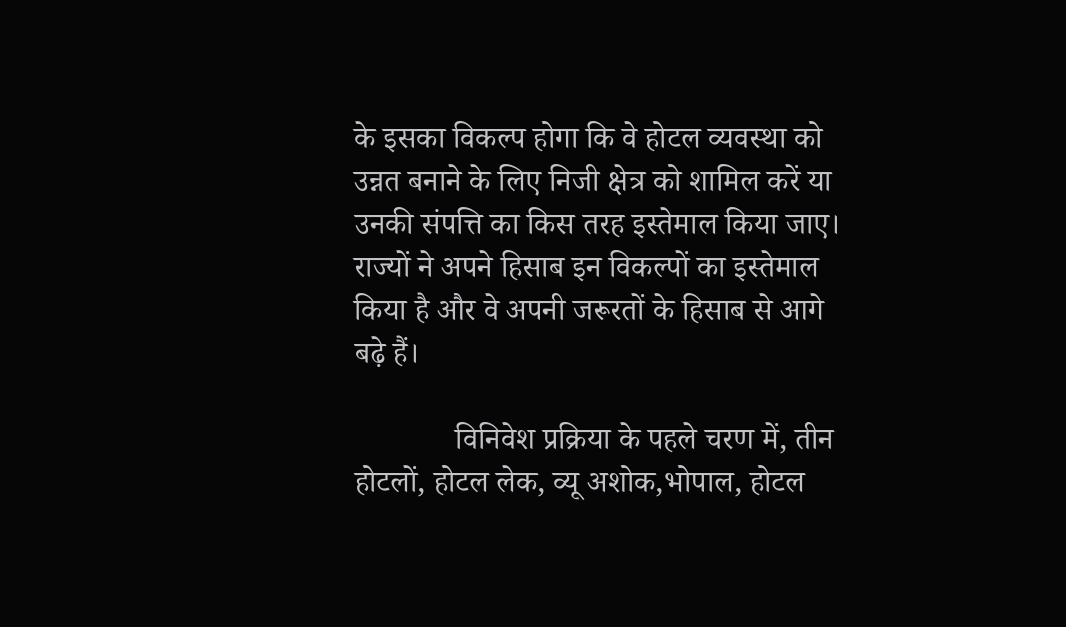के इसका विकल्प होगा कि वे होटल व्यवस्था को उन्नत बनाने के लिए निजी क्षेत्र को शामिल करें या उनकी संपत्ति का किस तरह इस्तेमाल किया जाए। राज्यों ने अपने हिसाब इन विकल्पों का इस्तेमाल किया है और वे अपनी जरूरतों के हिसाब से आगे बढ़े हैं।

             विनिवेश प्रक्रिया के पहले चरण में, तीन होटलों, होटल लेक, व्यू अशोक,भोपाल, होटल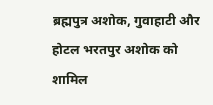ब्रह्मपुत्र अशोक, गुवाहाटी और होटल भरतपुर अशोक को शामिल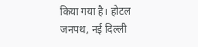किया गया है। होटल जनपथ, नई दिल्ली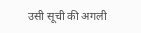उसी सूची की अगली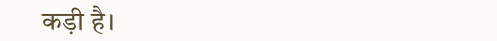कड़ी है।